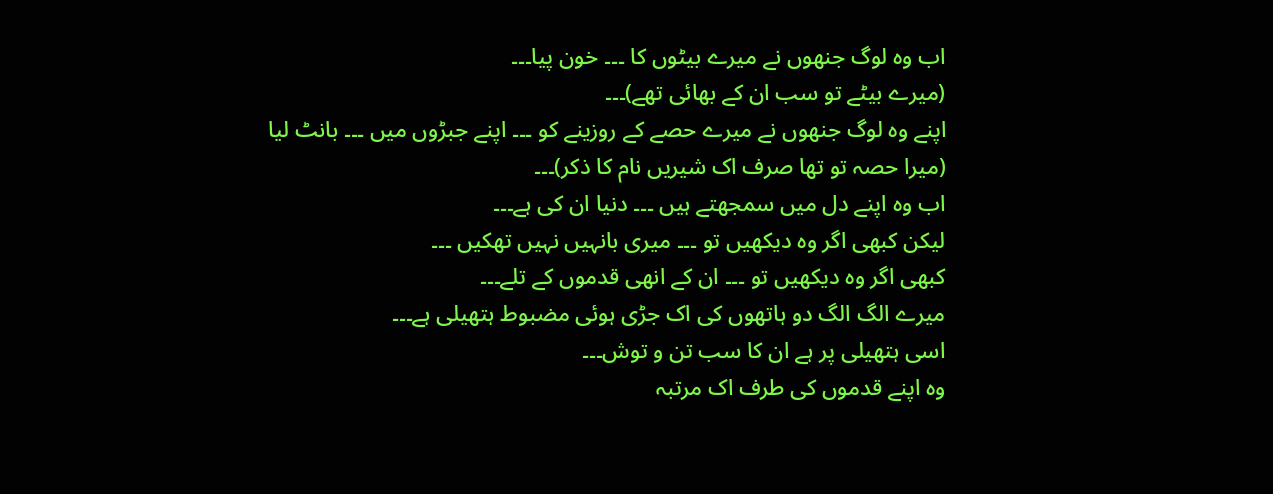اب وہ لوگ جنھوں نے میرے بیٹوں کا ۔۔۔ خون پیا۔۔۔
(میرے بیٹے تو سب ان کے بھائی تھے)۔۔۔
اپنے وہ لوگ جنھوں نے میرے حصے کے روزینے کو ۔۔۔ اپنے جبڑوں میں ۔۔۔ بانٹ لیا
(میرا حصہ تو تھا صرف اک شیریں نام کا ذکر)۔۔۔
اب وہ اپنے دل میں سمجھتے ہیں ۔۔۔ دنیا ان کی ہے۔۔۔
لیکن کبھی اگر وہ دیکھیں تو ۔۔۔ میری بانہیں نہیں تھکیں ۔۔۔
کبھی اگر وہ دیکھیں تو ۔۔۔ ان کے انھی قدموں کے تلے۔۔۔
میرے الگ الگ دو ہاتھوں کی اک جڑی ہوئی مضبوط ہتھیلی ہے۔۔۔
اسی ہتھیلی پر ہے ان کا سب تن و توش۔۔۔
وہ اپنے قدموں کی طرف اک مرتبہ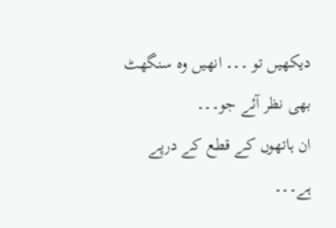دیکھیں تو ۔۔۔ انھیں وہ سنگھٹ بھی نظر آئے جو۔۔۔
ان ہاتھوں کے قطع کے درپے ہے۔۔۔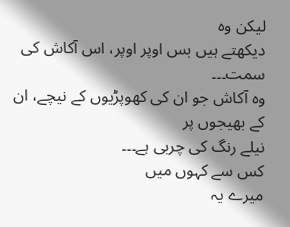لیکن وہ
دیکھتے ہیں بس اوپر اوپر، اس آکاش کی سمت۔۔۔
وہ آکاش جو ان کی کھوپڑیوں کے نیچے، ان کے بھیجوں پر
نیلے رنگ کی چربی ہے۔۔۔
کس سے کہوں میں
میرے یہ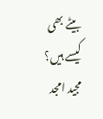بیٹے بھی کیسے ہیں؟
مجید امجد